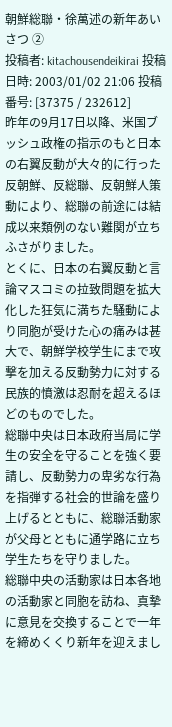朝鮮総聯・徐萬述の新年あいさつ ②
投稿者: kitachousendeikirai 投稿日時: 2003/01/02 21:06 投稿番号: [37375 / 232612]
昨年の9月17日以降、米国ブッシュ政権の指示のもと日本の右翼反動が大々的に行った反朝鮮、反総聯、反朝鮮人策動により、総聯の前途には結成以来類例のない難関が立ちふさがりました。
とくに、日本の右翼反動と言論マスコミの拉致問題を拡大化した狂気に満ちた騒動により同胞が受けた心の痛みは甚大で、朝鮮学校学生にまで攻撃を加える反動勢力に対する民族的憤激は忍耐を超えるほどのものでした。
総聯中央は日本政府当局に学生の安全を守ることを強く要請し、反動勢力の卑劣な行為を指弾する社会的世論を盛り上げるとともに、総聯活動家が父母とともに通学路に立ち学生たちを守りました。
総聯中央の活動家は日本各地の活動家と同胞を訪ね、真摯に意見を交換することで一年を締めくくり新年を迎えまし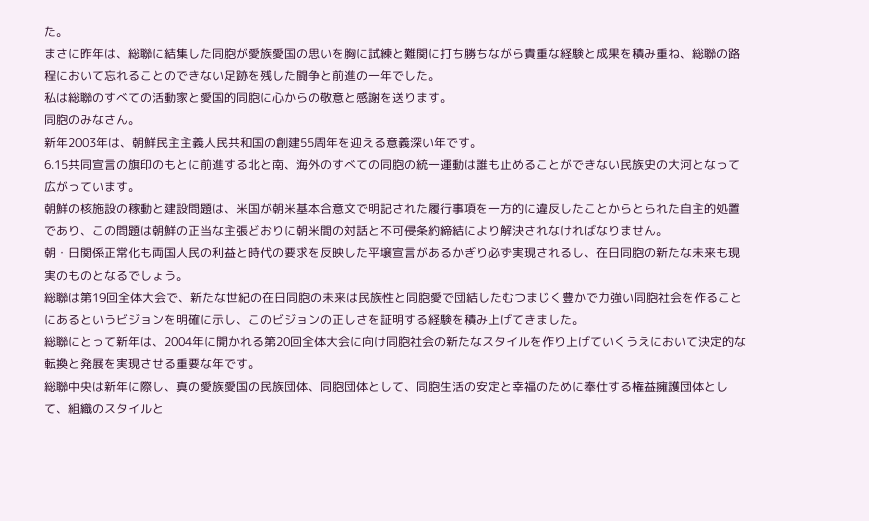た。
まさに昨年は、総聯に結集した同胞が愛族愛国の思いを胸に試練と難関に打ち勝ちながら貴重な経験と成果を積み重ね、総聯の路程において忘れることのできない足跡を残した闘争と前進の一年でした。
私は総聯のすべての活動家と愛国的同胞に心からの敬意と感謝を送ります。
同胞のみなさん。
新年2003年は、朝鮮民主主義人民共和国の創建55周年を迎える意義深い年です。
6.15共同宣言の旗印のもとに前進する北と南、海外のすべての同胞の統一運動は誰も止めることができない民族史の大河となって広がっています。
朝鮮の核施設の稼動と建設問題は、米国が朝米基本合意文で明記された履行事項を一方的に違反したことからとられた自主的処置であり、この問題は朝鮮の正当な主張どおりに朝米間の対話と不可侵条約締結により解決されなければなりません。
朝・日関係正常化も両国人民の利益と時代の要求を反映した平壌宣言があるかぎり必ず実現されるし、在日同胞の新たな未来も現実のものとなるでしょう。
総聯は第19回全体大会で、新たな世紀の在日同胞の未来は民族性と同胞愛で団結したむつまじく豊かで力強い同胞社会を作ることにあるというビジョンを明確に示し、このビジョンの正しさを証明する経験を積み上げてきました。
総聯にとって新年は、2004年に開かれる第20回全体大会に向け同胞社会の新たなスタイルを作り上げていくうえにおいて決定的な転換と発展を実現させる重要な年です。
総聯中央は新年に際し、真の愛族愛国の民族団体、同胞団体として、同胞生活の安定と幸福のために奉仕する権益擁護団体として、組織のスタイルと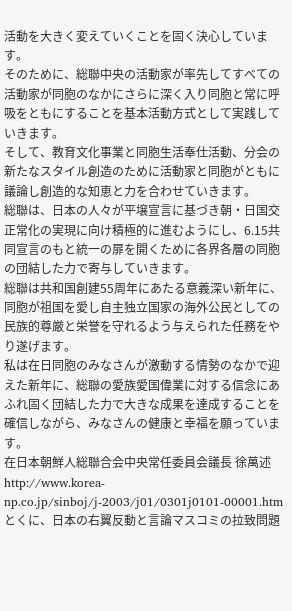活動を大きく変えていくことを固く決心しています。
そのために、総聯中央の活動家が率先してすべての活動家が同胞のなかにさらに深く入り同胞と常に呼吸をともにすることを基本活動方式として実践していきます。
そして、教育文化事業と同胞生活奉仕活動、分会の新たなスタイル創造のために活動家と同胞がともに議論し創造的な知恵と力を合わせていきます。
総聯は、日本の人々が平壌宣言に基づき朝・日国交正常化の実現に向け積極的に進むようにし、6.15共同宣言のもと統一の扉を開くために各界各層の同胞の団結した力で寄与していきます。
総聯は共和国創建55周年にあたる意義深い新年に、同胞が祖国を愛し自主独立国家の海外公民としての民族的尊厳と栄誉を守れるよう与えられた任務をやり遂げます。
私は在日同胞のみなさんが激動する情勢のなかで迎えた新年に、総聯の愛族愛国偉業に対する信念にあふれ固く団結した力で大きな成果を達成することを確信しながら、みなさんの健康と幸福を願っています。
在日本朝鮮人総聯合会中央常任委員会議長 徐萬述
http://www.korea-np.co.jp/sinboj/j-2003/j01/0301j0101-00001.htm
とくに、日本の右翼反動と言論マスコミの拉致問題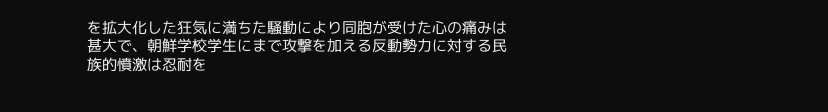を拡大化した狂気に満ちた騒動により同胞が受けた心の痛みは甚大で、朝鮮学校学生にまで攻撃を加える反動勢力に対する民族的憤激は忍耐を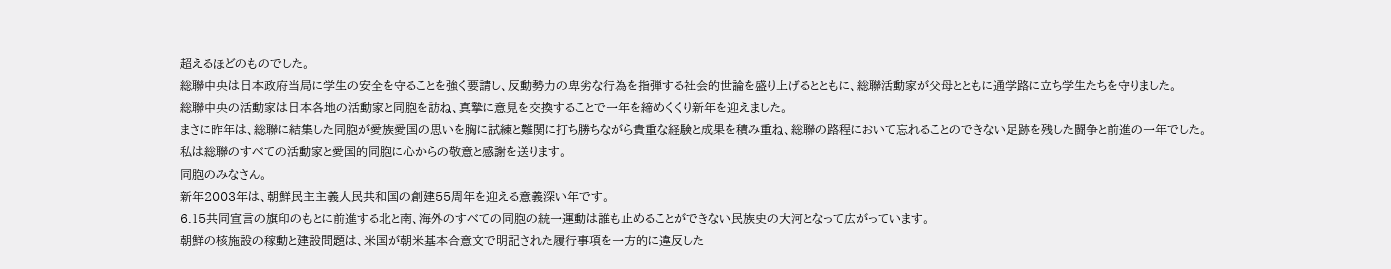超えるほどのものでした。
総聯中央は日本政府当局に学生の安全を守ることを強く要請し、反動勢力の卑劣な行為を指弾する社会的世論を盛り上げるとともに、総聯活動家が父母とともに通学路に立ち学生たちを守りました。
総聯中央の活動家は日本各地の活動家と同胞を訪ね、真摯に意見を交換することで一年を締めくくり新年を迎えました。
まさに昨年は、総聯に結集した同胞が愛族愛国の思いを胸に試練と難関に打ち勝ちながら貴重な経験と成果を積み重ね、総聯の路程において忘れることのできない足跡を残した闘争と前進の一年でした。
私は総聯のすべての活動家と愛国的同胞に心からの敬意と感謝を送ります。
同胞のみなさん。
新年2003年は、朝鮮民主主義人民共和国の創建55周年を迎える意義深い年です。
6.15共同宣言の旗印のもとに前進する北と南、海外のすべての同胞の統一運動は誰も止めることができない民族史の大河となって広がっています。
朝鮮の核施設の稼動と建設問題は、米国が朝米基本合意文で明記された履行事項を一方的に違反した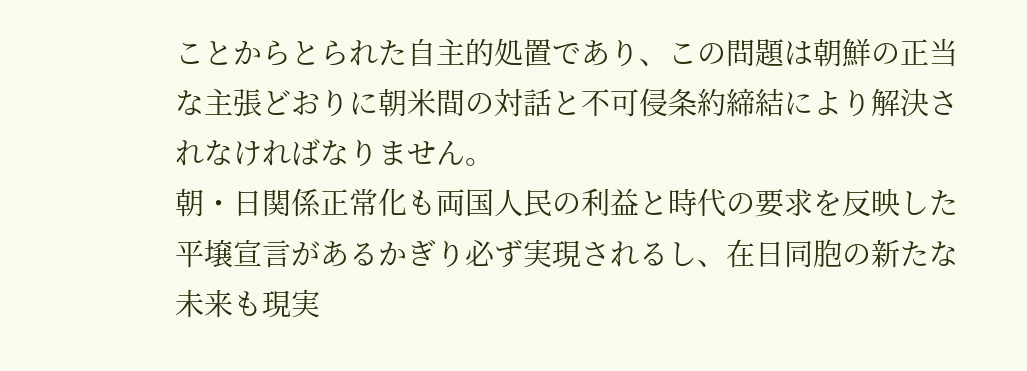ことからとられた自主的処置であり、この問題は朝鮮の正当な主張どおりに朝米間の対話と不可侵条約締結により解決されなければなりません。
朝・日関係正常化も両国人民の利益と時代の要求を反映した平壌宣言があるかぎり必ず実現されるし、在日同胞の新たな未来も現実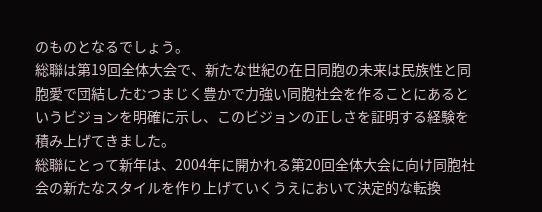のものとなるでしょう。
総聯は第19回全体大会で、新たな世紀の在日同胞の未来は民族性と同胞愛で団結したむつまじく豊かで力強い同胞社会を作ることにあるというビジョンを明確に示し、このビジョンの正しさを証明する経験を積み上げてきました。
総聯にとって新年は、2004年に開かれる第20回全体大会に向け同胞社会の新たなスタイルを作り上げていくうえにおいて決定的な転換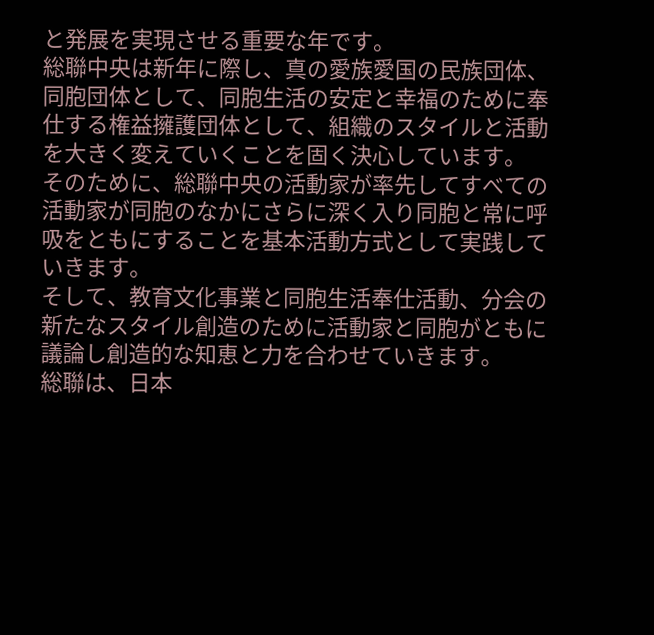と発展を実現させる重要な年です。
総聯中央は新年に際し、真の愛族愛国の民族団体、同胞団体として、同胞生活の安定と幸福のために奉仕する権益擁護団体として、組織のスタイルと活動を大きく変えていくことを固く決心しています。
そのために、総聯中央の活動家が率先してすべての活動家が同胞のなかにさらに深く入り同胞と常に呼吸をともにすることを基本活動方式として実践していきます。
そして、教育文化事業と同胞生活奉仕活動、分会の新たなスタイル創造のために活動家と同胞がともに議論し創造的な知恵と力を合わせていきます。
総聯は、日本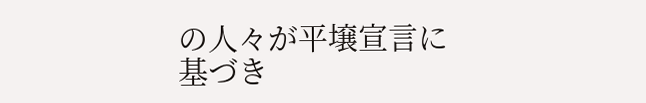の人々が平壌宣言に基づき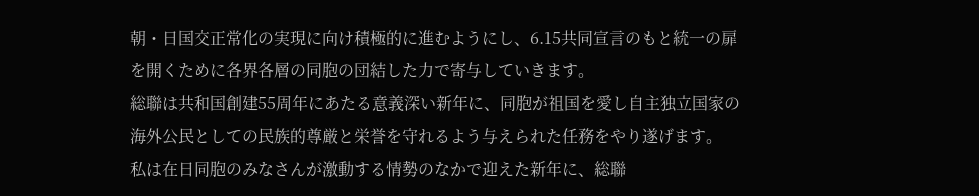朝・日国交正常化の実現に向け積極的に進むようにし、6.15共同宣言のもと統一の扉を開くために各界各層の同胞の団結した力で寄与していきます。
総聯は共和国創建55周年にあたる意義深い新年に、同胞が祖国を愛し自主独立国家の海外公民としての民族的尊厳と栄誉を守れるよう与えられた任務をやり遂げます。
私は在日同胞のみなさんが激動する情勢のなかで迎えた新年に、総聯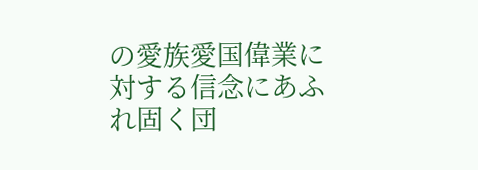の愛族愛国偉業に対する信念にあふれ固く団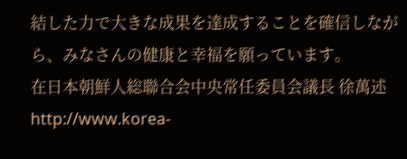結した力で大きな成果を達成することを確信しながら、みなさんの健康と幸福を願っています。
在日本朝鮮人総聯合会中央常任委員会議長 徐萬述
http://www.korea-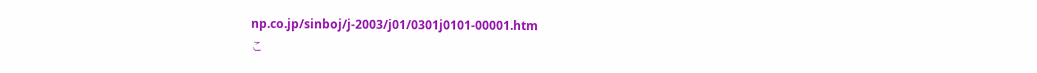np.co.jp/sinboj/j-2003/j01/0301j0101-00001.htm
こ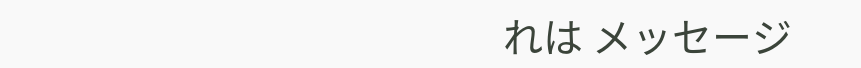れは メッセージ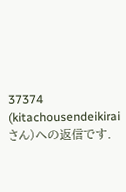37374 (kitachousendeikirai さん)への返信です.